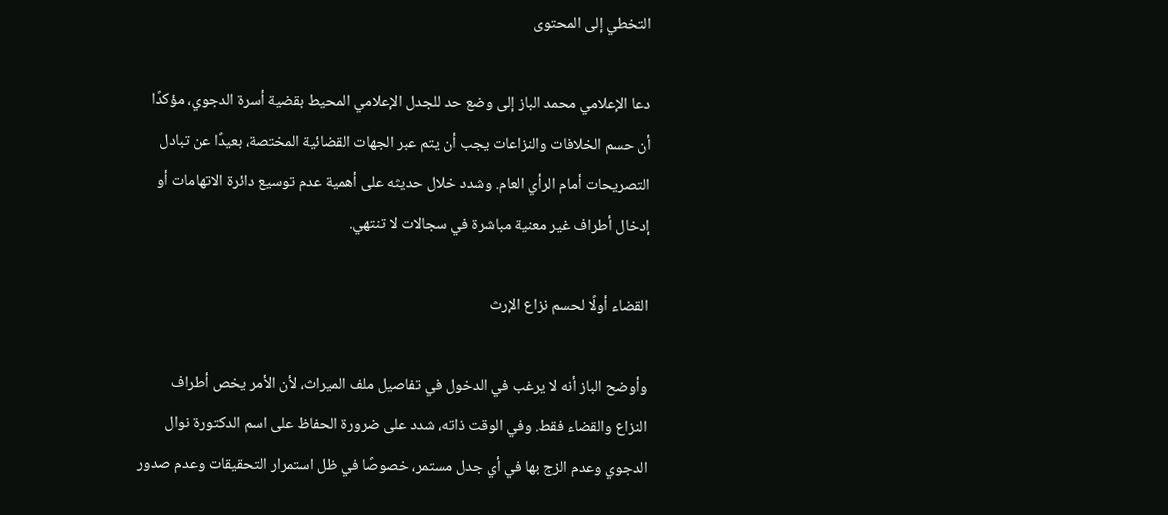التخطي إلى المحتوى

دعا الإعلامي محمد الباز إلى وضع حد للجدل الإعلامي المحيط بقضية أسرة الدجوي، مؤكدًا أن حسم الخلافات والنزاعات يجب أن يتم عبر الجهات القضائية المختصة، بعيدًا عن تبادل التصريحات أمام الرأي العام. وشدد خلال حديثه على أهمية عدم توسيع دائرة الاتهامات أو إدخال أطراف غير معنية مباشرة في سجالات لا تنتهي.

القضاء أولًا لحسم نزاع الإرث

وأوضح الباز أنه لا يرغب في الدخول في تفاصيل ملف الميراث، لأن الأمر يخص أطراف النزاع والقضاء فقط. وفي الوقت ذاته، شدد على ضرورة الحفاظ على اسم الدكتورة نوال الدجوي وعدم الزج بها في أي جدل مستمر، خصوصًا في ظل استمرار التحقيقات وعدم صدور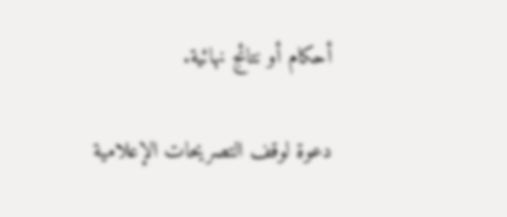أحكام أو نتائج نهائية.

دعوة لوقف التصريحات الإعلامية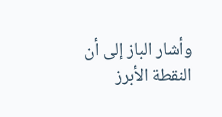وأشار الباز إلى أن النقطة الأبرز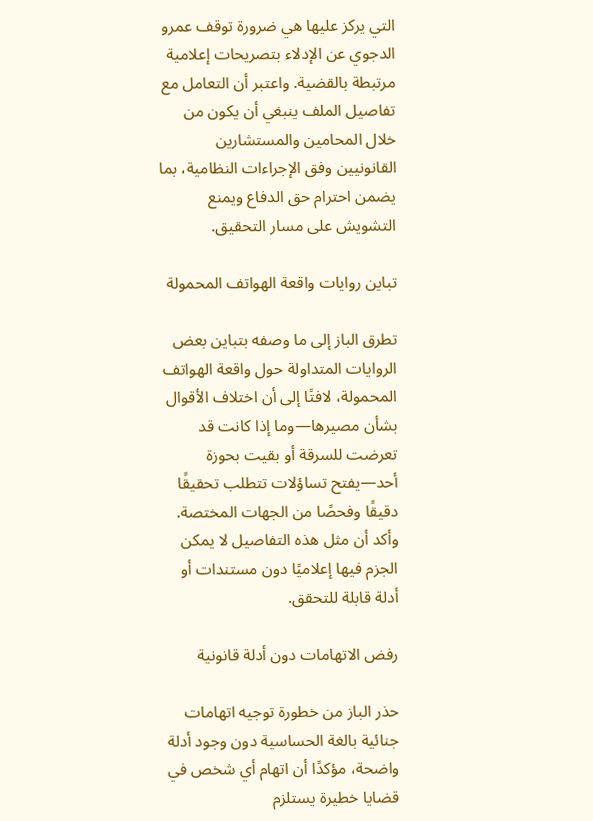التي يركز عليها هي ضرورة توقف عمرو الدجوي عن الإدلاء بتصريحات إعلامية مرتبطة بالقضية. واعتبر أن التعامل مع تفاصيل الملف ينبغي أن يكون من خلال المحامين والمستشارين القانونيين وفق الإجراءات النظامية، بما يضمن احترام حق الدفاع ويمنع التشويش على مسار التحقيق.

تباين روايات واقعة الهواتف المحمولة

تطرق الباز إلى ما وصفه بتباين بعض الروايات المتداولة حول واقعة الهواتف المحمولة، لافتًا إلى أن اختلاف الأقوال بشأن مصيرها—وما إذا كانت قد تعرضت للسرقة أو بقيت بحوزة أحد—يفتح تساؤلات تتطلب تحقيقًا دقيقًا وفحصًا من الجهات المختصة. وأكد أن مثل هذه التفاصيل لا يمكن الجزم فيها إعلاميًا دون مستندات أو أدلة قابلة للتحقق.

رفض الاتهامات دون أدلة قانونية

حذر الباز من خطورة توجيه اتهامات جنائية بالغة الحساسية دون وجود أدلة واضحة، مؤكدًا أن اتهام أي شخص في قضايا خطيرة يستلزم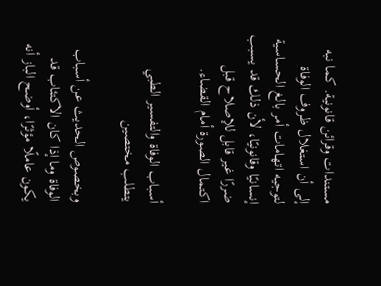مستندات وقرائن قانونية. كما نبه إلى أن استغلال ظروف الوفاة لتوجيه اتهامات أمر بالغ الحساسية إنسانيًا وقانونيًا، لأن ذلك قد يسبب ضررًا غير قابل للإصلاح قبل اكتمال الصورة أمام القضاء.

أسباب الوفاة والتفسير الطبي يتطلب مختصين

وبخصوص الحديث عن أسباب الوفاة وما إذا كان الاكتئاب قد يكون عاملًا مؤثرًا، أوضح الباز أنه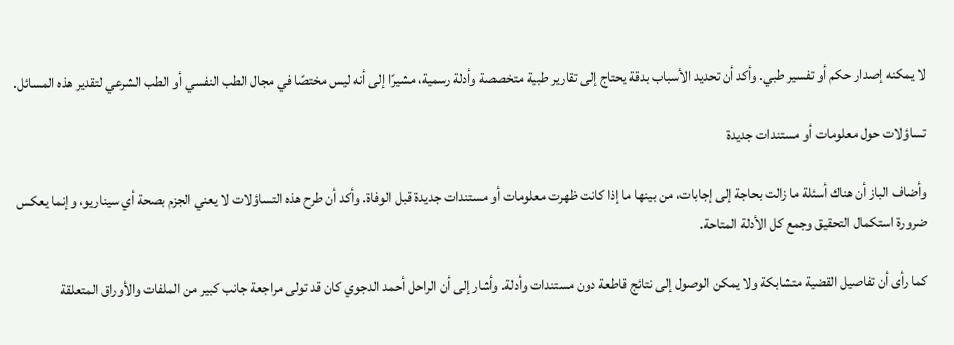لا يمكنه إصدار حكم أو تفسير طبي. وأكد أن تحديد الأسباب بدقة يحتاج إلى تقارير طبية متخصصة وأدلة رسمية، مشيرًا إلى أنه ليس مختصًا في مجال الطب النفسي أو الطب الشرعي لتقدير هذه المسائل.

تساؤلات حول معلومات أو مستندات جديدة

وأضاف الباز أن هناك أسئلة ما زالت بحاجة إلى إجابات، من بينها ما إذا كانت ظهرت معلومات أو مستندات جديدة قبل الوفاة. وأكد أن طرح هذه التساؤلات لا يعني الجزم بصحة أي سيناريو، وإنما يعكس ضرورة استكمال التحقيق وجمع كل الأدلة المتاحة.

كما رأى أن تفاصيل القضية متشابكة ولا يمكن الوصول إلى نتائج قاطعة دون مستندات وأدلة. وأشار إلى أن الراحل أحمد الدجوي كان قد تولى مراجعة جانب كبير من الملفات والأوراق المتعلقة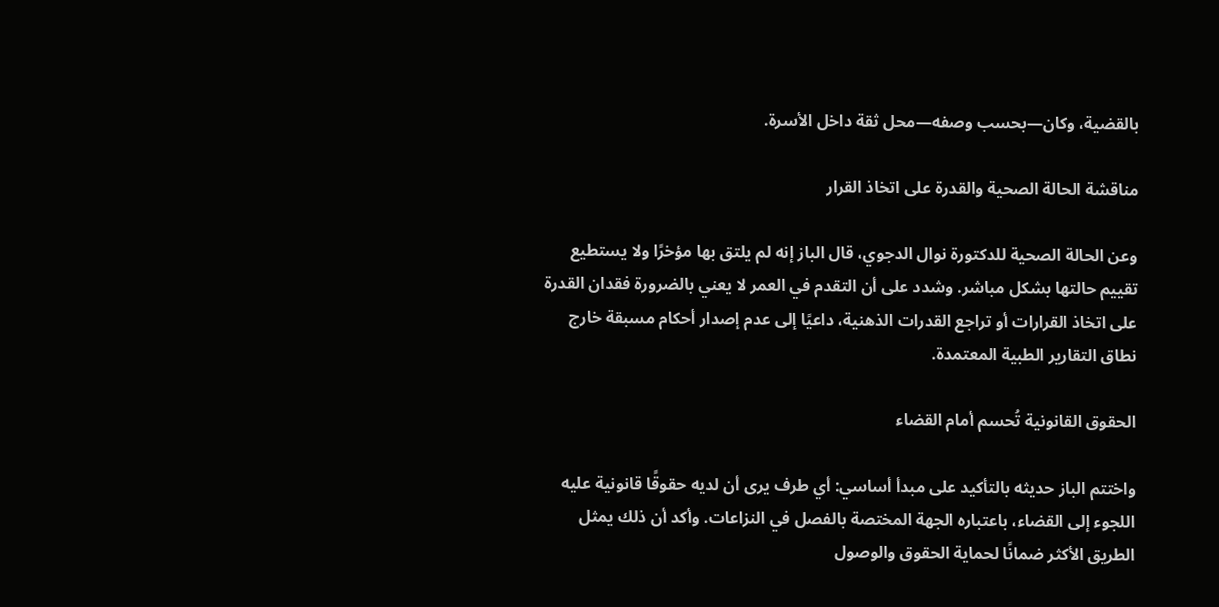بالقضية، وكان—بحسب وصفه—محل ثقة داخل الأسرة.

مناقشة الحالة الصحية والقدرة على اتخاذ القرار

وعن الحالة الصحية للدكتورة نوال الدجوي، قال الباز إنه لم يلتق بها مؤخرًا ولا يستطيع تقييم حالتها بشكل مباشر. وشدد على أن التقدم في العمر لا يعني بالضرورة فقدان القدرة على اتخاذ القرارات أو تراجع القدرات الذهنية، داعيًا إلى عدم إصدار أحكام مسبقة خارج نطاق التقارير الطبية المعتمدة.

الحقوق القانونية تُحسم أمام القضاء

واختتم الباز حديثه بالتأكيد على مبدأ أساسي: أي طرف يرى أن لديه حقوقًا قانونية عليه اللجوء إلى القضاء، باعتباره الجهة المختصة بالفصل في النزاعات. وأكد أن ذلك يمثل الطريق الأكثر ضمانًا لحماية الحقوق والوصول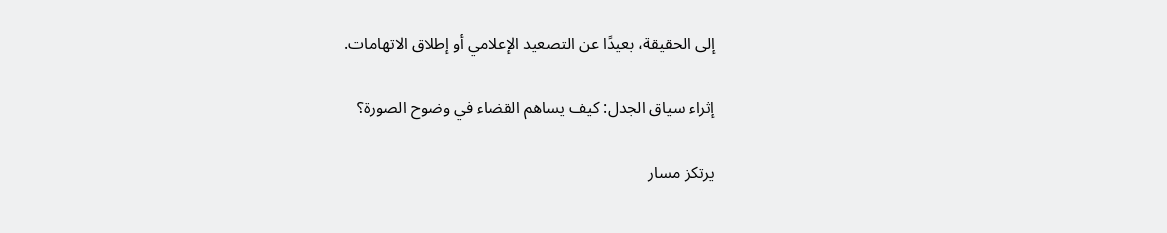إلى الحقيقة، بعيدًا عن التصعيد الإعلامي أو إطلاق الاتهامات.

إثراء سياق الجدل: كيف يساهم القضاء في وضوح الصورة؟

يرتكز مسار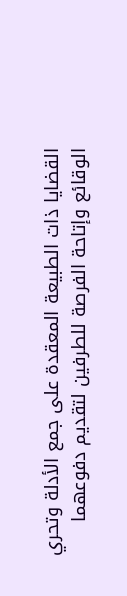القضايا ذات الطبيعة المعقدة على جمع الأدلة وتحري الوقائع وإتاحة الفرصة للطرفين لتقديم دفوعهما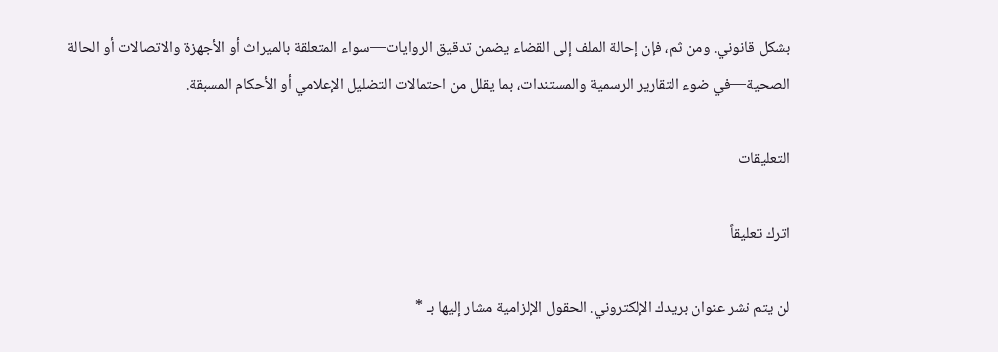بشكل قانوني. ومن ثم، فإن إحالة الملف إلى القضاء يضمن تدقيق الروايات—سواء المتعلقة بالميراث أو الأجهزة والاتصالات أو الحالة الصحية—في ضوء التقارير الرسمية والمستندات، بما يقلل من احتمالات التضليل الإعلامي أو الأحكام المسبقة.

التعليقات

اترك تعليقاً

لن يتم نشر عنوان بريدك الإلكتروني. الحقول الإلزامية مشار إليها بـ *